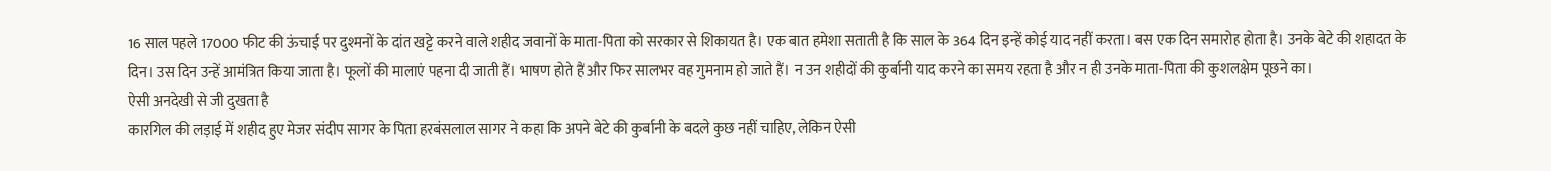16 साल पहले 17000 फीट की ऊंचाई पर दुश्मनों के दांत खट्टे करने वाले शहीद जवानों के माता-पिता को सरकार से शिकायत है। एक बात हमेशा सताती है कि साल के 364 दिन इन्हें कोई याद नहीं करता। बस एक दिन समारोह होता है। उनके बेटे की शहादत के दिन। उस दिन उन्हें आमंत्रित किया जाता है। फूलों की मालाएं पहना दी जाती हैं। भाषण होते हैं और फिर सालभर वह गुमनाम हो जाते हैं। न उन शहीदों की कुर्बानी याद करने का समय रहता है और न ही उनके माता-पिता की कुशलक्षेम पूछने का।
ऐसी अनदेखी से जी दुखता है
कारगिल की लड़ाई में शहीद हुए मेजर संदीप सागर के पिता हरबंसलाल सागर ने कहा कि अपने बेटे की कुर्बानी के बदले कुछ नहीं चाहिए, लेकिन ऐसी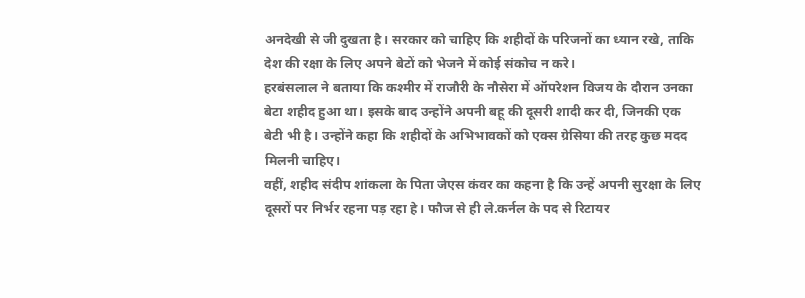अनदेखी से जी दुखता है। सरकार को चाहिए कि शहीदों के परिजनों का ध्यान रखे, ताकि देश की रक्षा के लिए अपने बेटों को भेजने में कोई संकोच न करे।
हरबंसलाल ने बताया कि कश्मीर में राजौरी के नौसेरा में ऑपरेशन विजय के दौरान उनका बेटा शहीद हुआ था। इसके बाद उन्होंने अपनी बहू की दूसरी शादी कर दी, जिनकी एक बेटी भी है। उन्होंने कहा कि शहीदों के अभिभावकों को एक्स ग्रेसिया की तरह कुछ मदद मिलनी चाहिए।
वहीं, शहीद संदीप शांकला के पिता जेएस कंवर का कहना है कि उन्हें अपनी सुरक्षा के लिए दूसरों पर निर्भर रहना पड़ रहा हे। फौज से ही ले.कर्नल के पद से रिटायर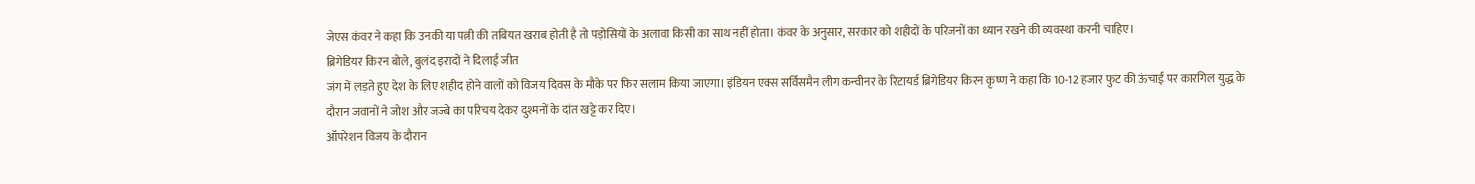जेएस कंवर ने कहा कि उनकी या पत्नी की तबियत खराब होती है तो पड़ोसियों के अलावा किसी का साथ नहीं होता। कंवर के अनुसार, सरकार को शहीदों के परिजनों का ध्यान रखने की व्यवस्था करनी चाहिए।
ब्रिगेडियर किरन बोले, बुलंद इरादों ने दिलाई जीत
जंग में लड़ते हुए देश के लिए शहीद होने वालों को विजय दिवस के मौके पर फिर सलाम किया जाएगा। इंडियन एक्स सर्विसमैन लीग कन्वीनर के रिटायर्ड ब्रिगेडियर किरन कृष्ण ने कहा कि 10-12 हजार फुट की ऊंचाई पर कारगिल युद्ध के दौरान जवानों ने जोश और जज्बे का परिचय देकर दुश्मनों के दांत खट्टे कर दिए।
ऑपरेशन विजय के दौरान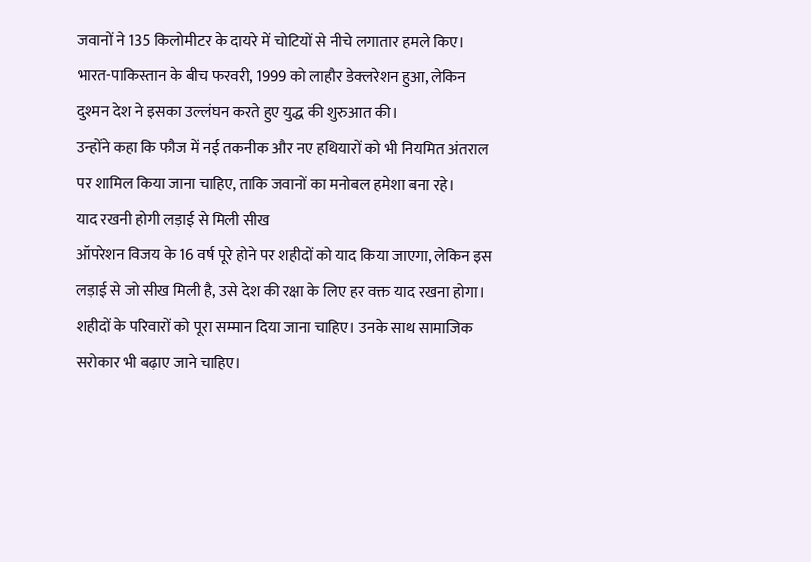जवानों ने 135 किलोमीटर के दायरे में चोटियों से नीचे लगातार हमले किए। भारत-पाकिस्तान के बीच फरवरी, 1999 को लाहौर डेक्लरेशन हुआ, लेकिन दुश्मन देश ने इसका उल्लंघन करते हुए युद्ध की शुरुआत की।
उन्होंने कहा कि फौज में नई तकनीक और नए हथियारों को भी नियमित अंतराल पर शामिल किया जाना चाहिए, ताकि जवानों का मनोबल हमेशा बना रहे।
याद रखनी होगी लड़ाई से मिली सीख
ऑपरेशन विजय के 16 वर्ष पूरे होने पर शहीदों को याद किया जाएगा, लेकिन इस लड़ाई से जो सीख मिली है, उसे देश की रक्षा के लिए हर वक्त याद रखना होगा। शहीदों के परिवारों को पूरा सम्मान दिया जाना चाहिए। उनके साथ सामाजिक सरोकार भी बढ़ाए जाने चाहिए।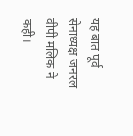यह बात पूर्व सेनाध्यक्ष जनरल वीपी मलिक ने कही।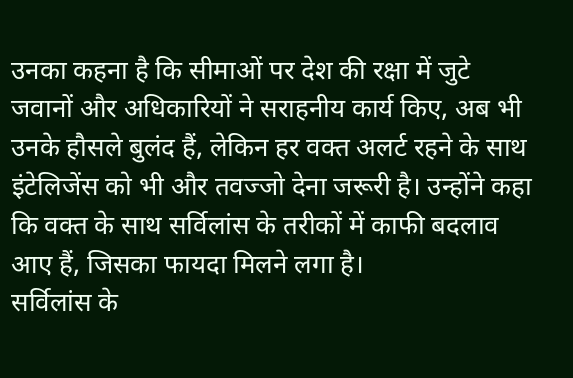उनका कहना है कि सीमाओं पर देश की रक्षा में जुटे जवानों और अधिकारियों ने सराहनीय कार्य किए, अब भी उनके हौसले बुलंद हैं, लेकिन हर वक्त अलर्ट रहने के साथ इंटेलिजेंस को भी और तवज्जो देना जरूरी है। उन्होंने कहा कि वक्त के साथ सर्विलांस के तरीकों में काफी बदलाव आए हैं, जिसका फायदा मिलने लगा है।
सर्विलांस के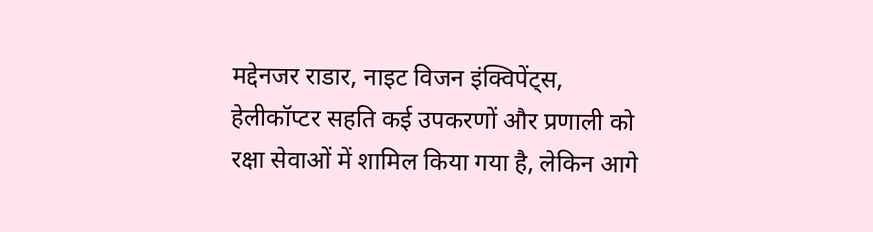मद्देनजर राडार, नाइट विजन इंक्विपेंट्स, हेलीकॉप्टर सहति कई उपकरणों और प्रणाली को रक्षा सेवाओं में शामिल किया गया है, लेकिन आगे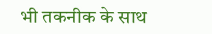भी तकनीक के साथ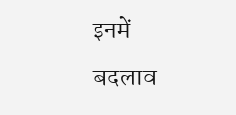इनमें बदलाव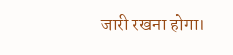जारी रखना होगा।